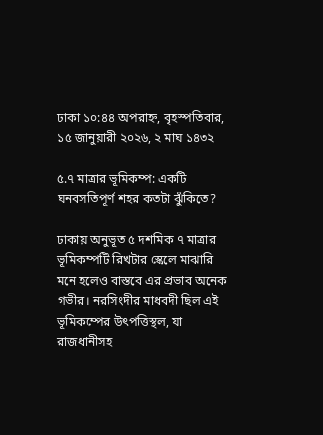ঢাকা ১০:৪৪ অপরাহ্ন, বৃহস্পতিবার, ১৫ জানুয়ারী ২০২৬, ২ মাঘ ১৪৩২

৫.৭ মাত্রার ভূমিকম্প: একটি ঘনবসতিপূর্ণ শহর কতটা ঝুঁকিতে?

ঢাকায় অনুভূত ৫ দশমিক ৭ মাত্রার ভূমিকম্পটি রিখটার স্কেলে মাঝারি মনে হলেও বাস্তবে এর প্রভাব অনেক গভীর। নরসিংদীর মাধবদী ছিল এই ভূমিকম্পের উৎপত্তিস্থল, যা রাজধানীসহ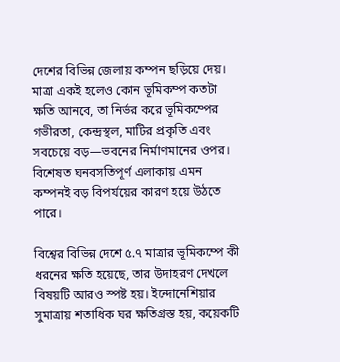দেশের বিভিন্ন জেলায় কম্পন ছড়িয়ে দেয়। মাত্রা একই হলেও কোন ভূমিকম্প কতটা ক্ষতি আনবে, তা নির্ভর করে ভূমিকম্পের গভীরতা, কেন্দ্রস্থল, মাটির প্রকৃতি এবং সবচেয়ে বড়—ভবনের নির্মাণমানের ওপর। বিশেষত ঘনবসতিপূর্ণ এলাকায় এমন কম্পনই বড় বিপর্যয়ের কারণ হয়ে উঠতে পারে।

বিশ্বের বিভিন্ন দেশে ৫.৭ মাত্রার ভূমিকম্পে কী ধরনের ক্ষতি হয়েছে, তার উদাহরণ দেখলে বিষয়টি আরও স্পষ্ট হয়। ইন্দোনেশিয়ার সুমাত্রায় শতাধিক ঘর ক্ষতিগ্রস্ত হয়, কয়েকটি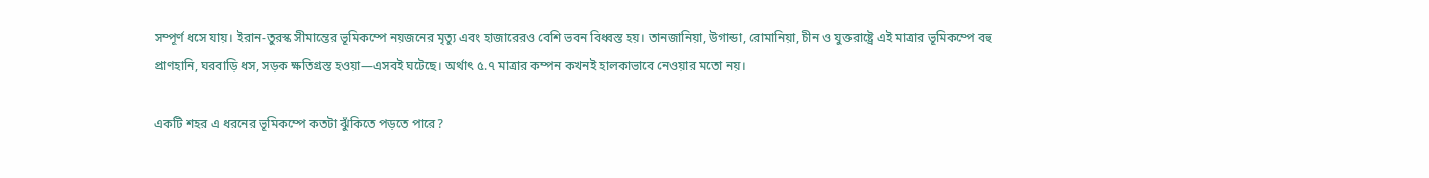সম্পূর্ণ ধসে যায়। ইরান-তুরস্ক সীমান্তের ভূমিকম্পে নয়জনের মৃত্যু এবং হাজারেরও বেশি ভবন বিধ্বস্ত হয়। তানজানিয়া, উগান্ডা, রোমানিয়া, চীন ও যুক্তরাষ্ট্রে এই মাত্রার ভূমিকম্পে বহু প্রাণহানি, ঘরবাড়ি ধস, সড়ক ক্ষতিগ্রস্ত হওয়া—এসবই ঘটেছে। অর্থাৎ ৫.৭ মাত্রার কম্পন কখনই হালকাভাবে নেওয়ার মতো নয়।

একটি শহর এ ধরনের ভূমিকম্পে কতটা ঝুঁকিতে পড়তে পারে?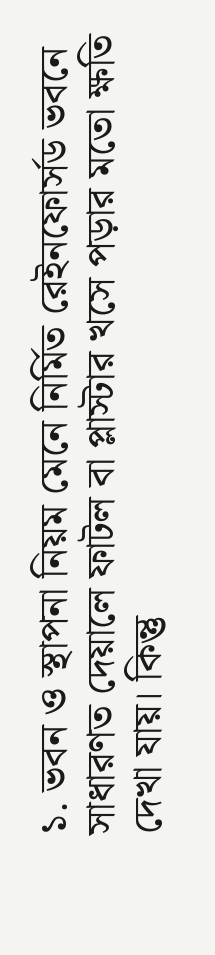১. ভবন ও স্থাপনা নিয়ম মেনে নির্মিত রেইনফোর্সড ভবনে সাধারণত দেয়ালে ফাটল বা প্লাস্টার খসে পড়ার মতো ক্ষতি দেখা যায়। কিন্তু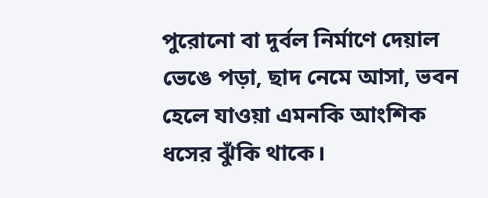পুরোনো বা দুর্বল নির্মাণে দেয়াল ভেঙে পড়া, ছাদ নেমে আসা, ভবন হেলে যাওয়া এমনকি আংশিক ধসের ঝুঁকি থাকে।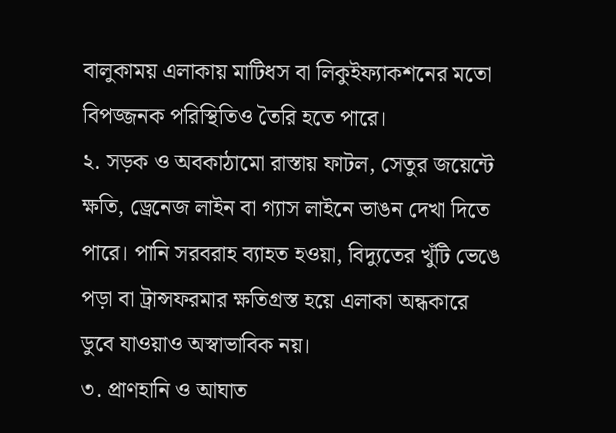বালুকাময় এলাকায় মাটিধস বা লিকুইফ্যাকশনের মতো বিপজ্জনক পরিস্থিতিও তৈরি হতে পারে।
২. সড়ক ও অবকাঠামো রাস্তায় ফাটল, সেতুর জয়েন্টে ক্ষতি, ড্রেনেজ লাইন বা গ্যাস লাইনে ভাঙন দেখা দিতে পারে। পানি সরবরাহ ব্যাহত হওয়া, বিদ্যুতের খুঁটি ভেঙে পড়া বা ট্রান্সফরমার ক্ষতিগ্রস্ত হয়ে এলাকা অন্ধকারে ডুবে যাওয়াও অস্বাভাবিক নয়।
৩. প্রাণহানি ও আঘাত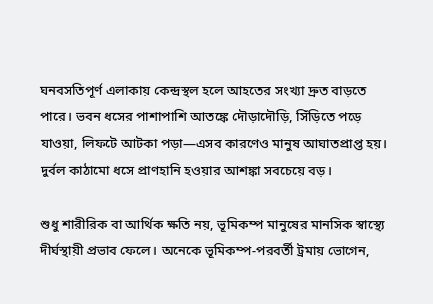ঘনবসতিপূর্ণ এলাকায় কেন্দ্রস্থল হলে আহতের সংখ্যা দ্রুত বাড়তে পারে। ভবন ধসের পাশাপাশি আতঙ্কে দৌড়াদৌড়ি, সিঁড়িতে পড়ে যাওয়া, লিফটে আটকা পড়া—এসব কারণেও মানুষ আঘাতপ্রাপ্ত হয়। দুর্বল কাঠামো ধসে প্রাণহানি হওয়ার আশঙ্কা সবচেয়ে বড়।

শুধু শারীরিক বা আর্থিক ক্ষতি নয়, ভূমিকম্প মানুষের মানসিক স্বাস্থ্যে দীর্ঘস্থায়ী প্রভাব ফেলে। অনেকে ভূমিকম্প-পরবর্তী ট্রমায় ভোগেন,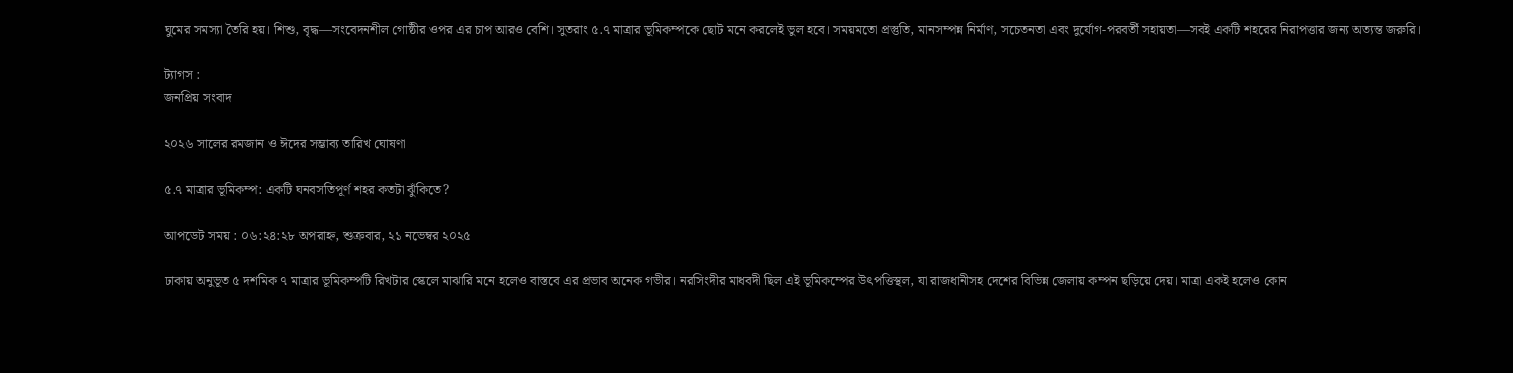ঘুমের সমস্যা তৈরি হয়। শিশু, বৃদ্ধ—সংবেদনশীল গোষ্ঠীর ওপর এর চাপ আরও বেশি। সুতরাং ৫.৭ মাত্রার ভূমিকম্পকে ছোট মনে করলেই ভুল হবে। সময়মতো প্রস্তুতি, মানসম্পন্ন নির্মাণ, সচেতনতা এবং দুর্যোগ-পরবর্তী সহায়তা—সবই একটি শহরের নিরাপত্তার জন্য অত্যন্ত জরুরি।

ট্যাগস :
জনপ্রিয় সংবাদ

২০২৬ সালের রমজান ও ঈদের সম্ভাব্য তারিখ ঘোষণা

৫.৭ মাত্রার ভূমিকম্প: একটি ঘনবসতিপূর্ণ শহর কতটা ঝুঁকিতে?

আপডেট সময় : ০৬:২৪:২৮ অপরাহ্ন, শুক্রবার, ২১ নভেম্বর ২০২৫

ঢাকায় অনুভূত ৫ দশমিক ৭ মাত্রার ভূমিকম্পটি রিখটার স্কেলে মাঝারি মনে হলেও বাস্তবে এর প্রভাব অনেক গভীর। নরসিংদীর মাধবদী ছিল এই ভূমিকম্পের উৎপত্তিস্থল, যা রাজধানীসহ দেশের বিভিন্ন জেলায় কম্পন ছড়িয়ে দেয়। মাত্রা একই হলেও কোন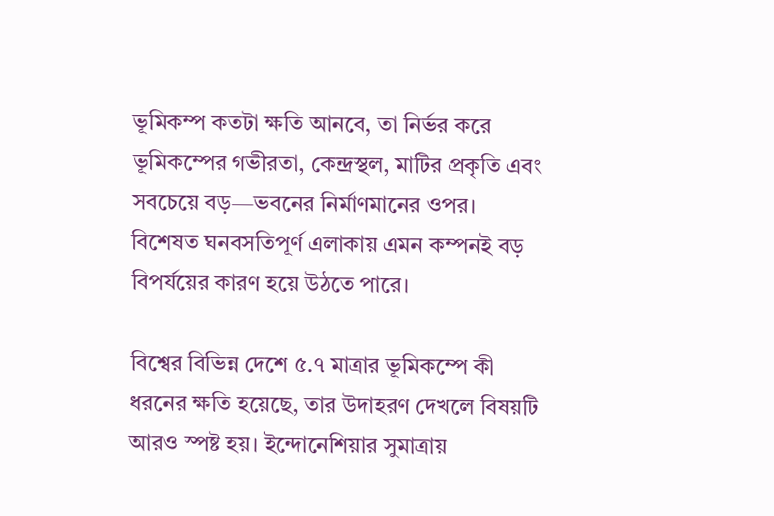ভূমিকম্প কতটা ক্ষতি আনবে, তা নির্ভর করে ভূমিকম্পের গভীরতা, কেন্দ্রস্থল, মাটির প্রকৃতি এবং সবচেয়ে বড়—ভবনের নির্মাণমানের ওপর। বিশেষত ঘনবসতিপূর্ণ এলাকায় এমন কম্পনই বড় বিপর্যয়ের কারণ হয়ে উঠতে পারে।

বিশ্বের বিভিন্ন দেশে ৫.৭ মাত্রার ভূমিকম্পে কী ধরনের ক্ষতি হয়েছে, তার উদাহরণ দেখলে বিষয়টি আরও স্পষ্ট হয়। ইন্দোনেশিয়ার সুমাত্রায়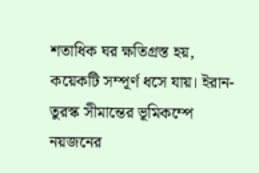শতাধিক ঘর ক্ষতিগ্রস্ত হয়, কয়েকটি সম্পূর্ণ ধসে যায়। ইরান-তুরস্ক সীমান্তের ভূমিকম্পে নয়জনের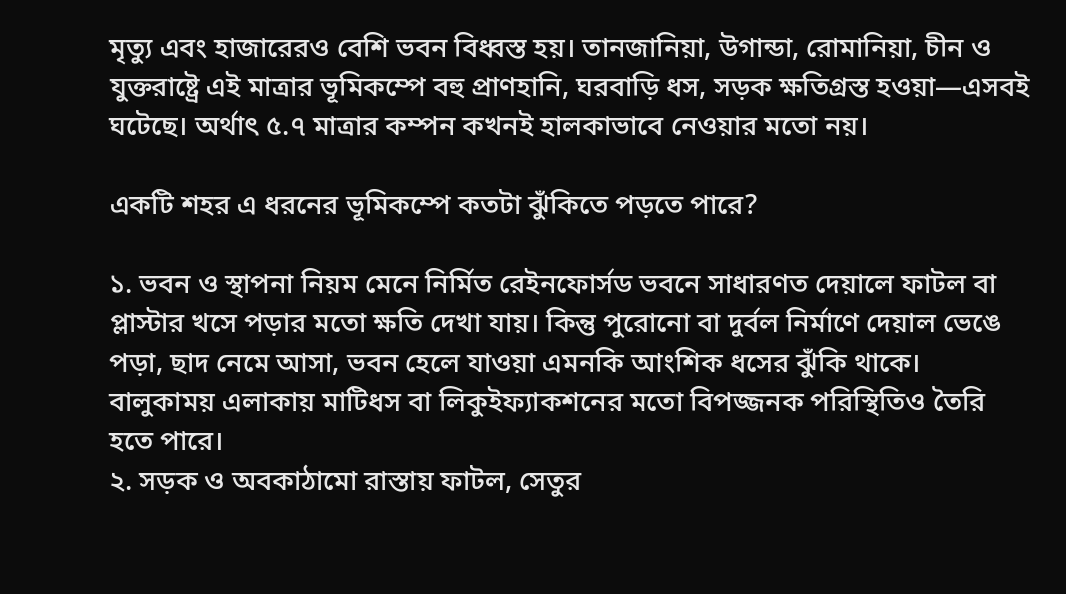মৃত্যু এবং হাজারেরও বেশি ভবন বিধ্বস্ত হয়। তানজানিয়া, উগান্ডা, রোমানিয়া, চীন ও যুক্তরাষ্ট্রে এই মাত্রার ভূমিকম্পে বহু প্রাণহানি, ঘরবাড়ি ধস, সড়ক ক্ষতিগ্রস্ত হওয়া—এসবই ঘটেছে। অর্থাৎ ৫.৭ মাত্রার কম্পন কখনই হালকাভাবে নেওয়ার মতো নয়।

একটি শহর এ ধরনের ভূমিকম্পে কতটা ঝুঁকিতে পড়তে পারে?

১. ভবন ও স্থাপনা নিয়ম মেনে নির্মিত রেইনফোর্সড ভবনে সাধারণত দেয়ালে ফাটল বা প্লাস্টার খসে পড়ার মতো ক্ষতি দেখা যায়। কিন্তু পুরোনো বা দুর্বল নির্মাণে দেয়াল ভেঙে পড়া, ছাদ নেমে আসা, ভবন হেলে যাওয়া এমনকি আংশিক ধসের ঝুঁকি থাকে। বালুকাময় এলাকায় মাটিধস বা লিকুইফ্যাকশনের মতো বিপজ্জনক পরিস্থিতিও তৈরি হতে পারে।
২. সড়ক ও অবকাঠামো রাস্তায় ফাটল, সেতুর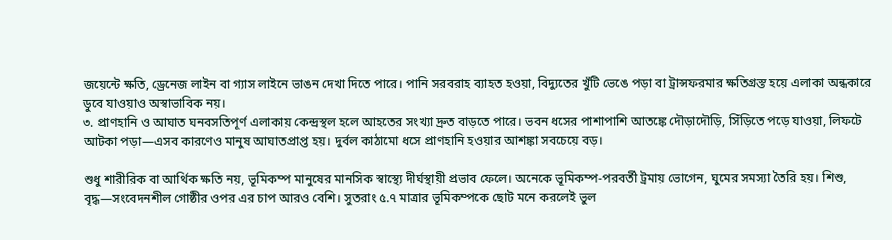জয়েন্টে ক্ষতি, ড্রেনেজ লাইন বা গ্যাস লাইনে ভাঙন দেখা দিতে পারে। পানি সরবরাহ ব্যাহত হওয়া, বিদ্যুতের খুঁটি ভেঙে পড়া বা ট্রান্সফরমার ক্ষতিগ্রস্ত হয়ে এলাকা অন্ধকারে ডুবে যাওয়াও অস্বাভাবিক নয়।
৩. প্রাণহানি ও আঘাত ঘনবসতিপূর্ণ এলাকায় কেন্দ্রস্থল হলে আহতের সংখ্যা দ্রুত বাড়তে পারে। ভবন ধসের পাশাপাশি আতঙ্কে দৌড়াদৌড়ি, সিঁড়িতে পড়ে যাওয়া, লিফটে আটকা পড়া—এসব কারণেও মানুষ আঘাতপ্রাপ্ত হয়। দুর্বল কাঠামো ধসে প্রাণহানি হওয়ার আশঙ্কা সবচেয়ে বড়।

শুধু শারীরিক বা আর্থিক ক্ষতি নয়, ভূমিকম্প মানুষের মানসিক স্বাস্থ্যে দীর্ঘস্থায়ী প্রভাব ফেলে। অনেকে ভূমিকম্প-পরবর্তী ট্রমায় ভোগেন, ঘুমের সমস্যা তৈরি হয়। শিশু, বৃদ্ধ—সংবেদনশীল গোষ্ঠীর ওপর এর চাপ আরও বেশি। সুতরাং ৫.৭ মাত্রার ভূমিকম্পকে ছোট মনে করলেই ভুল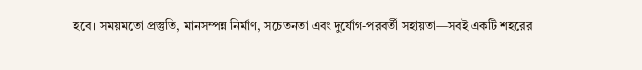হবে। সময়মতো প্রস্তুতি, মানসম্পন্ন নির্মাণ, সচেতনতা এবং দুর্যোগ-পরবর্তী সহায়তা—সবই একটি শহরের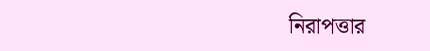নিরাপত্তার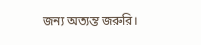জন্য অত্যন্ত জরুরি।